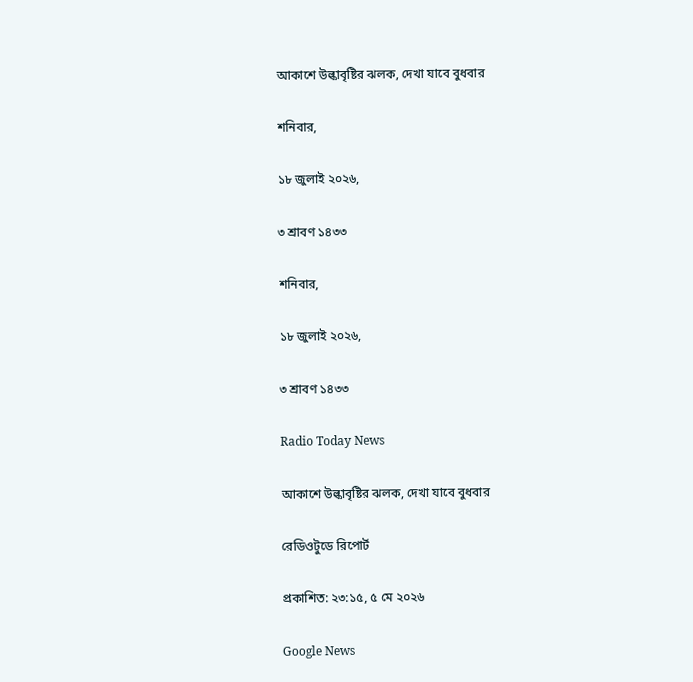আকাশে উল্কাবৃষ্টির ঝলক, দেখা যাবে বুধবার

শনিবার,

১৮ জুলাই ২০২৬,

৩ শ্রাবণ ১৪৩৩

শনিবার,

১৮ জুলাই ২০২৬,

৩ শ্রাবণ ১৪৩৩

Radio Today News

আকাশে উল্কাবৃষ্টির ঝলক, দেখা যাবে বুধবার

রেডিওটুডে রিপোর্ট

প্রকাশিত: ২৩:১৫, ৫ মে ২০২৬

Google News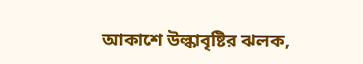আকাশে উল্কাবৃষ্টির ঝলক,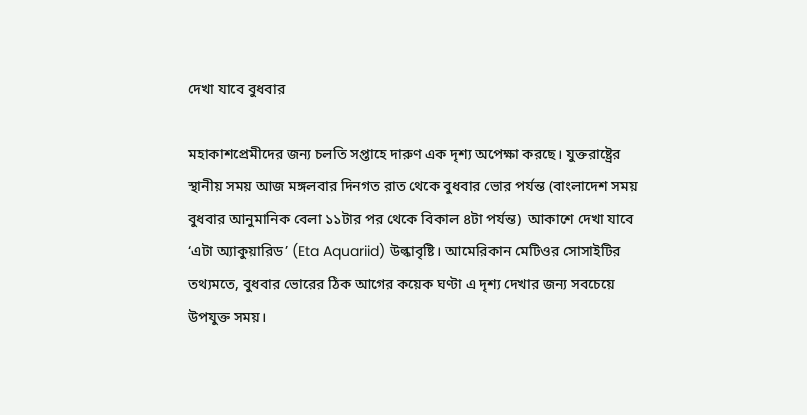দেখা যাবে বুধবার

মহাকাশপ্রেমীদের জন্য চলতি সপ্তাহে দারুণ এক দৃশ্য অপেক্ষা করছে। যুক্তরাষ্ট্রের স্থানীয় সময় আজ মঙ্গলবার দিনগত রাত থেকে বুধবার ভোর পর্যন্ত (বাংলাদেশ সময় বুধবার আনুমানিক বেলা ১১টার পর থেকে বিকাল ৪টা পর্যন্ত)  আকাশে দেখা যাবে ‘এটা অ্যাকুয়ারিড’ (Eta Aquariid) উল্কাবৃষ্টি। আমেরিকান মেটিওর সোসাইটির তথ্যমতে, বুধবার ভোরের ঠিক আগের কয়েক ঘণ্টা এ দৃশ্য দেখার জন্য সবচেয়ে উপযুক্ত সময়।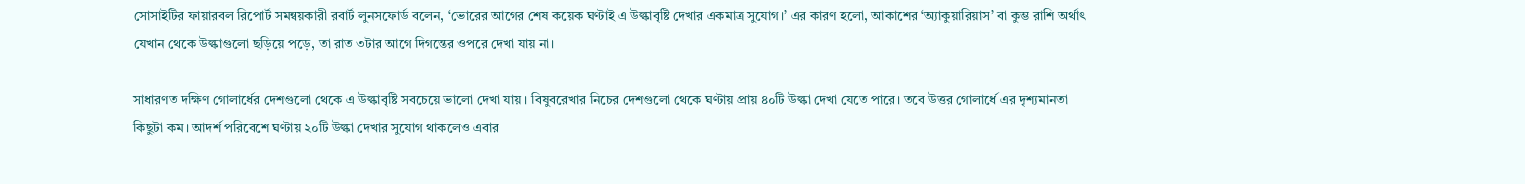সোসাইটির ফায়ারবল রিপোর্ট সমন্বয়কারী রবার্ট লুনসফোর্ড বলেন, ‘ভোরের আগের শেষ কয়েক ঘণ্টাই এ উল্কাবৃষ্টি দেখার একমাত্র সুযোগ।’ এর কারণ হলো, আকাশের ‘অ্যাকুয়ারিয়াস’ বা কুম্ভ রাশি অর্থাৎ যেখান থেকে উল্কাগুলো ছড়িয়ে পড়ে, তা রাত ৩টার আগে দিগন্তের ওপরে দেখা যায় না।

সাধারণত দক্ষিণ গোলার্ধের দেশগুলো থেকে এ উল্কাবৃষ্টি সবচেয়ে ভালো দেখা যায়। বিষুবরেখার নিচের দেশগুলো থেকে ঘণ্টায় প্রায় ৪০টি উল্কা দেখা যেতে পারে। তবে উত্তর গোলার্ধে এর দৃশ্যমানতা কিছুটা কম। আদর্শ পরিবেশে ঘণ্টায় ২০টি উল্কা দেখার সুযোগ থাকলেও এবার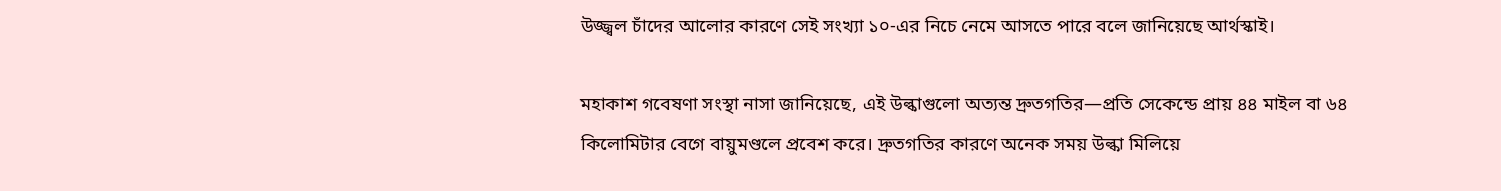উজ্জ্বল চাঁদের আলোর কারণে সেই সংখ্যা ১০-এর নিচে নেমে আসতে পারে বলে জানিয়েছে আর্থস্কাই।

মহাকাশ গবেষণা সংস্থা নাসা জানিয়েছে, এই উল্কাগুলো অত্যন্ত দ্রুতগতির—প্রতি সেকেন্ডে প্রায় ৪৪ মাইল বা ৬৪ কিলোমিটার বেগে বায়ুমণ্ডলে প্রবেশ করে। দ্রুতগতির কারণে অনেক সময় উল্কা মিলিয়ে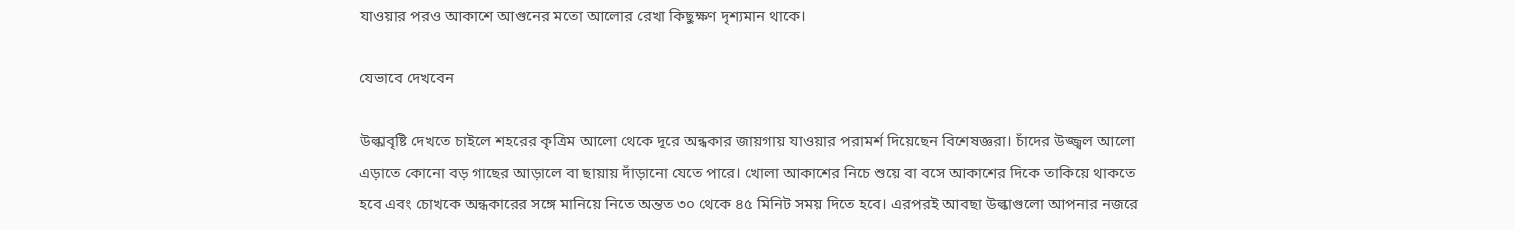যাওয়ার পরও আকাশে আগুনের মতো আলোর রেখা কিছুক্ষণ দৃশ্যমান থাকে।

যেভাবে দেখবেন

উল্কাবৃষ্টি দেখতে চাইলে শহরের কৃত্রিম আলো থেকে দূরে অন্ধকার জায়গায় যাওয়ার পরামর্শ দিয়েছেন বিশেষজ্ঞরা। চাঁদের উজ্জ্বল আলো এড়াতে কোনো বড় গাছের আড়ালে বা ছায়ায় দাঁড়ানো যেতে পারে। খোলা আকাশের নিচে শুয়ে বা বসে আকাশের দিকে তাকিয়ে থাকতে হবে এবং চোখকে অন্ধকারের সঙ্গে মানিয়ে নিতে অন্তত ৩০ থেকে ৪৫ মিনিট সময় দিতে হবে। এরপরই আবছা উল্কাগুলো আপনার নজরে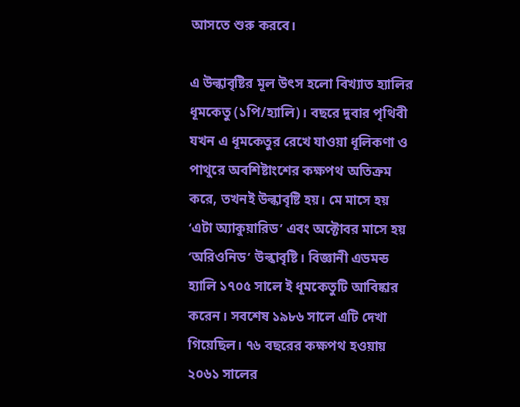আসতে শুরু করবে।

এ উল্কাবৃষ্টির মূল উৎস হলো বিখ্যাত হ্যালির ধূমকেতু (১পি/হ্যালি)। বছরে দুবার পৃথিবী যখন এ ধূমকেতুর রেখে যাওয়া ধূলিকণা ও পাথুরে অবশিষ্টাংশের কক্ষপথ অতিক্রম করে, তখনই উল্কাবৃষ্টি হয়। মে মাসে হয় ‘এটা অ্যাকুয়ারিড’ এবং অক্টোবর মাসে হয় ‘অরিওনিড’ উল্কাবৃষ্টি। বিজ্ঞানী এডমন্ড হ্যালি ১৭০৫ সালে ই ধূমকেতুটি আবিষ্কার করেন। সবশেষ ১৯৮৬ সালে এটি দেখা গিয়েছিল। ৭৬ বছরের কক্ষপথ হওয়ায় ২০৬১ সালের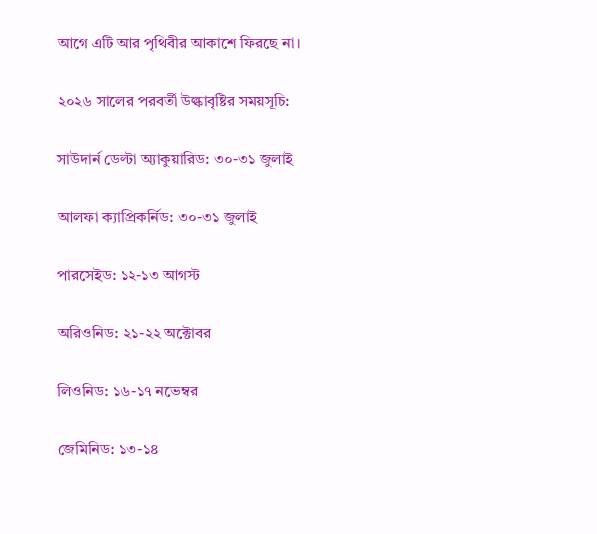আগে এটি আর পৃথিবীর আকাশে ফিরছে না।

২০২৬ সালের পরবর্তী উল্কাবৃষ্টির সময়সূচি:

সাউদার্ন ডেল্টা অ্যাকুয়ারিড: ৩০-৩১ জুলাই

আলফা ক্যাপ্রিকর্নিড: ৩০-৩১ জুলাই

পারসেইড: ১২-১৩ আগস্ট

অরিওনিড: ২১-২২ অক্টোবর

লিওনিড: ১৬-১৭ নভেম্বর

জেমিনিড: ১৩-১৪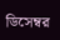ডিসেম্বর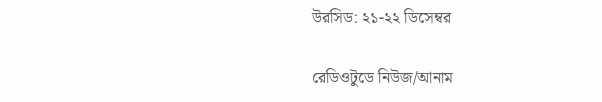উরসিড: ২১-২২ ডিসেম্বর

রেডিওটুডে নিউজ/আনাম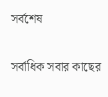সর্বশেষ

সর্বাধিক সবার কাছের